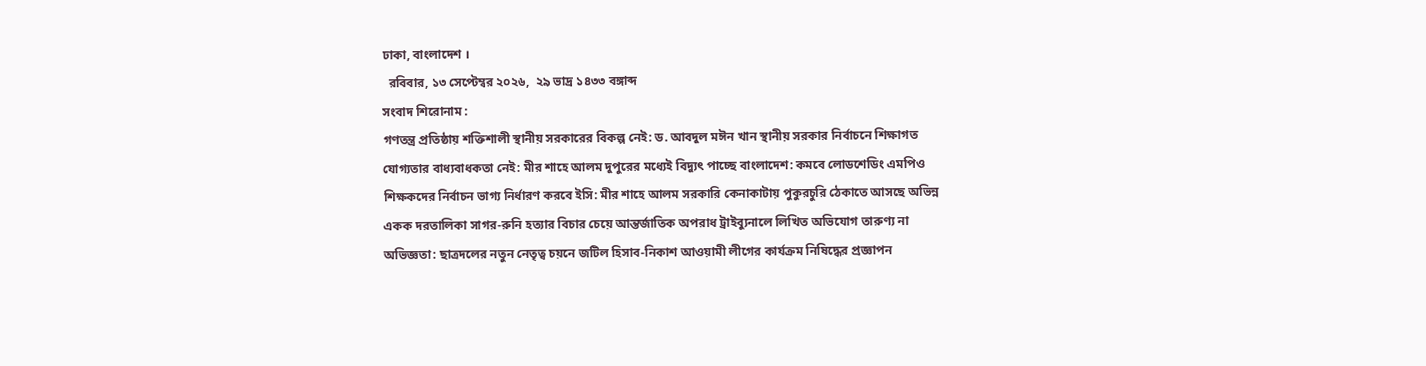ঢাকা, বাংলাদেশ ।
  রবিবার, ১৩ সেপ্টেম্বর ২০২৬,  ২৯ ভাদ্র ১৪৩৩ বঙ্গাব্দ
সংবাদ শিরোনাম :
গণতন্ত্র প্রতিষ্ঠায় শক্তিশালী স্থানীয় সরকারের বিকল্প নেই: ড. আবদুল মঈন খান স্থানীয় সরকার নির্বাচনে শিক্ষাগত যোগ্যতার বাধ্যবাধকতা নেই: মীর শাহে আলম দুপুরের মধ্যেই বিদ্যুৎ পাচ্ছে বাংলাদেশ: কমবে লোডশেডিং এমপিও শিক্ষকদের নির্বাচন ভাগ্য নির্ধারণ করবে ইসি: মীর শাহে আলম সরকারি কেনাকাটায় পুকুরচুরি ঠেকাতে আসছে অভিন্ন একক দরতালিকা সাগর-রুনি হত্যার বিচার চেয়ে আন্তর্জাতিক অপরাধ ট্রাইব্যুনালে লিখিত অভিযোগ তারুণ্য না অভিজ্ঞতা: ছাত্রদলের নতুন নেতৃত্ব চয়নে জটিল হিসাব-নিকাশ আওয়ামী লীগের কার্যক্রম নিষিদ্ধের প্রজ্ঞাপন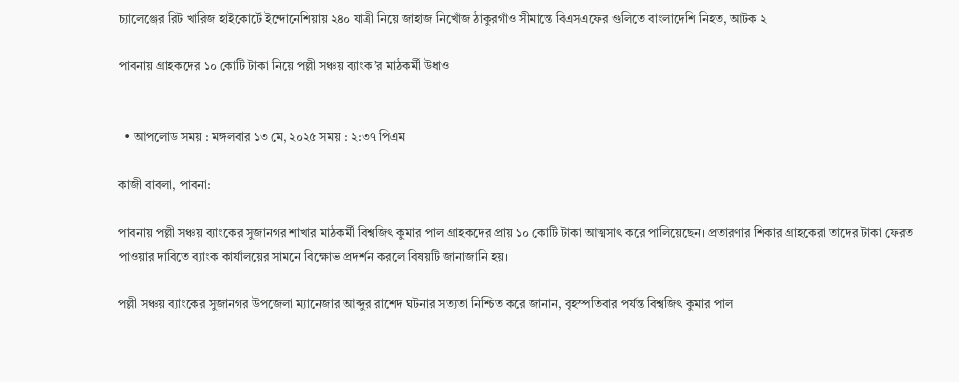চ্যালেঞ্জের রিট খারিজ হাইকোর্টে ইন্দোনেশিয়ায় ২৪০ যাত্রী নিয়ে জাহাজ নিখোঁজ ঠাকুরগাঁও সীমান্তে বিএসএফের গুলিতে বাংলাদেশি নিহত, আটক ২

পাবনায় গ্রাহকদের ১০ কোটি টাকা নিয়ে পল্লী সঞ্চয় ব্যাংক’র মাঠকর্মী উধাও


  • আপলোড সময় : মঙ্গলবার ১৩ মে, ২০২৫ সময় : ২:৩৭ পিএম

কাজী বাবলা, পাবনা:

পাবনায় পল্লী সঞ্চয় ব্যাংকের সুজানগর শাখার মাঠকর্মী বিশ্বজিৎ কুমার পাল গ্রাহকদের প্রায় ১০ কোটি টাকা আত্মসাৎ করে পালিয়েছেন। প্রতারণার শিকার গ্রাহকেরা তাদের টাকা ফেরত পাওয়ার দাবিতে ব্যাংক কার্যালয়ের সামনে বিক্ষোভ প্রদর্শন করলে বিষয়টি জানাজানি হয়।

পল্লী সঞ্চয় ব্যাংকের সুজানগর উপজেলা ম্যানেজার আব্দুর রাশেদ ঘটনার সত্যতা নিশ্চিত করে জানান, বৃহস্পতিবার পর্যন্ত বিশ্বজিৎ কুমার পাল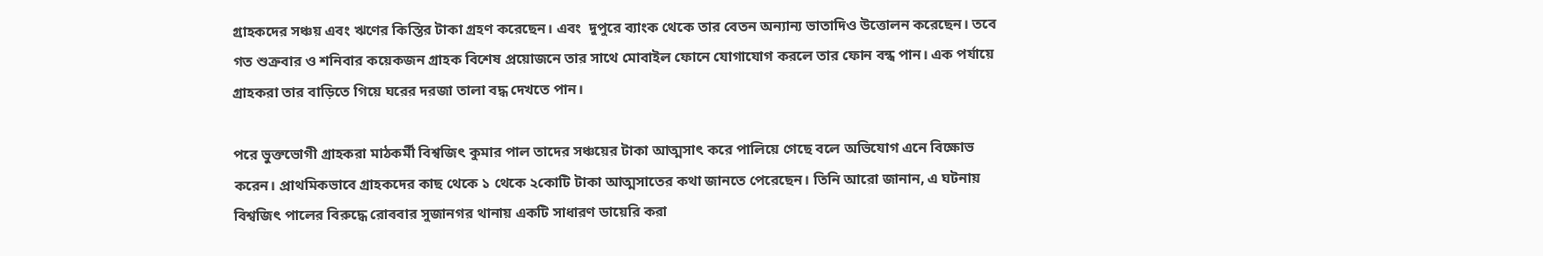গ্রাহকদের সঞ্চয় এবং ঋণের কিস্তির টাকা গ্রহণ করেছেন। এবং  দুপুরে ব্যাংক থেকে তার বেতন অন্যান্য ভাতাদিও উত্তোলন করেছেন। তবে গত শুক্রবার ও শনিবার কয়েকজন গ্রাহক বিশেষ প্রয়োজনে তার সাথে মোবাইল ফোনে যোগাযোগ করলে তার ফোন বন্ধ পান। এক পর্যায়ে গ্রাহকরা তার বাড়িতে গিয়ে ঘরের দরজা তালা বদ্ধ দেখতে পান।

পরে ভুক্তভোগী গ্রাহকরা মাঠকর্মী বিশ্বজিৎ কুমার পাল তাদের সঞ্চয়ের টাকা আত্মসাৎ করে পালিয়ে গেছে বলে অভিযোগ এনে বিক্ষোভ করেন। প্রাথমিকভাবে গ্রাহকদের কাছ থেকে ১ থেকে ২কোটি টাকা আত্মসাতের কথা জানতে পেরেছেন। তিনি আরো জানান, এ ঘটনায় বিশ্বজিৎ পালের বিরুদ্ধে রোববার সুজানগর থানায় একটি সাধারণ ডায়েরি করা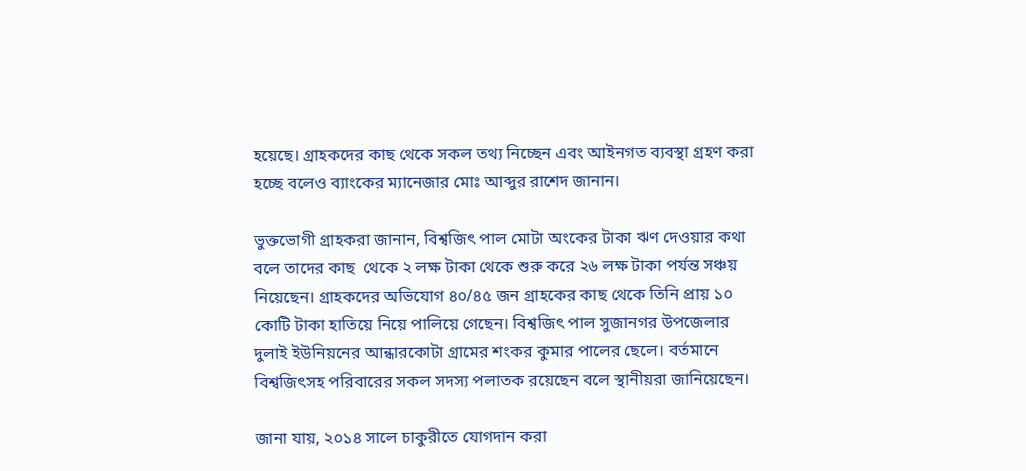হয়েছে। গ্রাহকদের কাছ থেকে সকল তথ্য নিচ্ছেন এবং আইনগত ব্যবস্থা গ্রহণ করা হচ্ছে বলেও ব্যাংকের ম্যানেজার মোঃ আব্দুর রাশেদ জানান।

ভুক্তভোগী গ্রাহকরা জানান, বিশ্বজিৎ পাল মোটা অংকের টাকা ঋণ দেওয়ার কথা বলে তাদের কাছ  থেকে ২ লক্ষ টাকা থেকে শুরু করে ২৬ লক্ষ টাকা পর্যন্ত সঞ্চয় নিয়েছেন। গ্রাহকদের অভিযোগ ৪০/৪৫ জন গ্রাহকের কাছ থেকে তিনি প্রায় ১০ কোটি টাকা হাতিয়ে নিয়ে পালিয়ে গেছেন। বিশ্বজিৎ পাল সুজানগর উপজেলার দুলাই ইউনিয়নের আন্ধারকোটা গ্রামের শংকর কুমার পালের ছেলে। বর্তমানে বিশ্বজিৎসহ পরিবারের সকল সদস্য পলাতক রয়েছেন বলে স্থানীয়রা জানিয়েছেন।

জানা যায়, ২০১৪ সালে চাকুরীতে যোগদান করা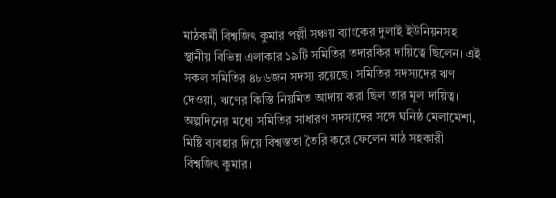মাঠকর্মী বিশ্বজিৎ কুমার পল্লী সঞ্চয় ব্যাংকের দুলাই ইউনিয়নসহ স্থানীয় বিভিন্ন এলাকার ১৯টি সমিতির তদারকির দায়িত্বে ছিলেন। এই সকল সমিতির ৪৮৬জন সদস্য রয়েছে। সমিতির সদস্যদের ঋণ দেওয়া, ঋণের কিস্তি নিয়মিত আদায় করা ছিল তার মূল দায়িত্ব। অল্পদিনের মধ্যে সমিতির সাধারণ সদস্যদের সঙ্গে ঘনিষ্ঠ মেলামেশা, মিষ্টি ব্যবহার দিয়ে বিশ্বস্ততা তৈরি করে ফেলেন মাঠ সহকারী বিশ্বজিৎ কুমার।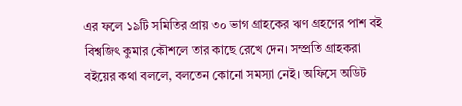এর ফলে ১৯টি সমিতির প্রায় ৩০ ভাগ গ্রাহকের ঋণ গ্রহণের পাশ বই বিশ্বজিৎ কুমার কৌশলে তার কাছে রেখে দেন। সম্প্রতি গ্রাহকরা বইয়ের কথা বললে, বলতেন কোনো সমস্যা নেই। অফিসে অডিট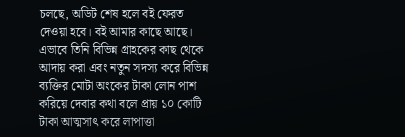চলছে, অডিট শেষ হলে বই ফেরত দেওয়া হবে। বই আমার কাছে আছে। এভাবে তিনি বিভিন্ন গ্রাহকের কাছ থেকে আদায় করা এবং নতুন সদস্য করে বিভিন্ন ব্যক্তির মোটা অংকের টাকা লোন পাশ করিয়ে দেবার কথা বলে প্রায় ১০ কোটি টাকা আত্মসাৎ করে লাপাত্তা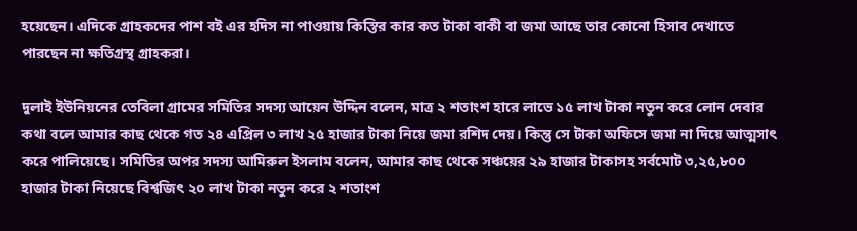হয়েছেন। এদিকে গ্রাহকদের পাশ বই এর হদিস না পাওয়ায় কিস্তির কার কত টাকা বাকী বা জমা আছে তার কোনো হিসাব দেখাতে পারছেন না ক্ষতিগ্রস্থ গ্রাহকরা।

দুলাই ইউনিয়নের তেবিলা গ্রামের সমিতির সদস্য আয়েন উদ্দিন বলেন, মাত্র ২ শতাংশ হারে লাভে ১৫ লাখ টাকা নতুন করে লোন দেবার কথা বলে আমার কাছ থেকে গত ২৪ এপ্রিল ৩ লাখ ২৫ হাজার টাকা নিয়ে জমা রশিদ দেয়। কিন্তু সে টাকা অফিসে জমা না দিয়ে আত্মসাৎ করে পালিয়েছে। সমিতির অপর সদস্য আমিরুল ইসলাম বলেন, আমার কাছ থেকে সঞ্চয়ের ২৯ হাজার টাকাসহ সর্বমোট ৩,২৫,৮০০ হাজার টাকা নিয়েছে বিশ্বজিৎ ২০ লাখ টাকা নতুন করে ২ শতাংশ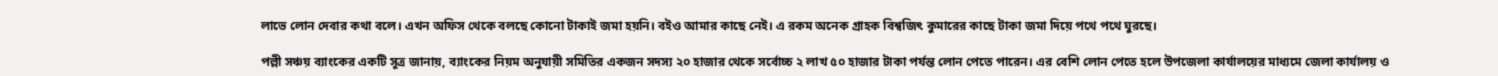লাভে লোন দেবার কথা বলে। এখন অফিস থেকে বলছে কোনো টাকাই জমা হয়নি। বইও আমার কাছে নেই। এ রকম অনেক গ্রাহক বিশ্বজিৎ কুমারের কাছে টাকা জমা দিয়ে পথে পথে ঘুরছে।

পল্লী সঞ্চয় ব্যাংকের একটি সূত্র জানায়, ব্যাংকের নিয়ম অনুযায়ী সমিতির একজন সদস্য ২০ হাজার থেকে সর্বোচ্চ ২ লাখ ৫০ হাজার টাকা পর্যন্ত লোন পেতে পারেন। এর বেশি লোন পেতে হলে উপজেলা কার্যালয়ের মাধ্যমে জেলা কার্যালয় ও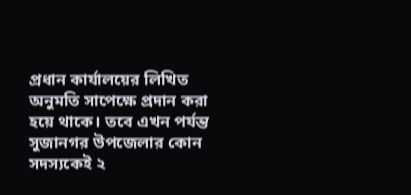প্রধান কার্যালয়ের লিখিত অনুমতি সাপেক্ষে প্রদান করা হয়ে থাকে। তবে এখন পর্যন্ত সুজানগর উপজেলার কোন সদস্যকেই ২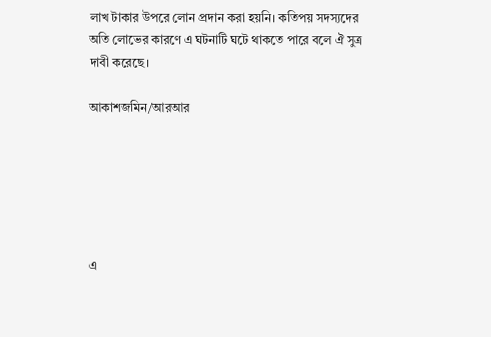লাখ টাকার উপরে লোন প্রদান করা হয়নি। কতিপয় সদস্যদের অতি লোভের কারণে এ ঘটনাটি ঘটে থাকতে পারে বলে ঐ সুত্র দাবী করেছে।

আকাশজমিন/আরআর






এ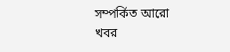সম্পর্কিত আরো খবর